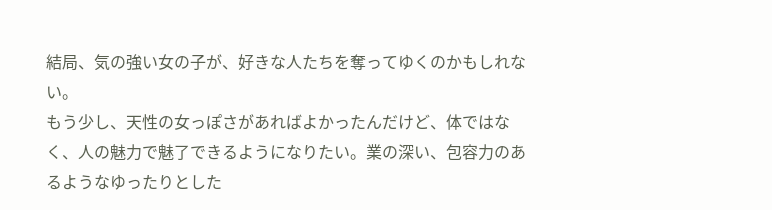結局、気の強い女の子が、好きな人たちを奪ってゆくのかもしれない。
もう少し、天性の女っぽさがあればよかったんだけど、体ではなく、人の魅力で魅了できるようになりたい。業の深い、包容力のあるようなゆったりとした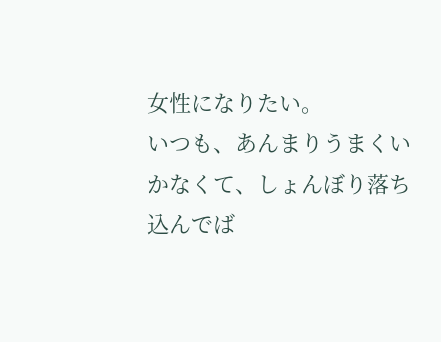女性になりたい。
いつも、あんまりうまくいかなくて、しょんぼり落ち込んでば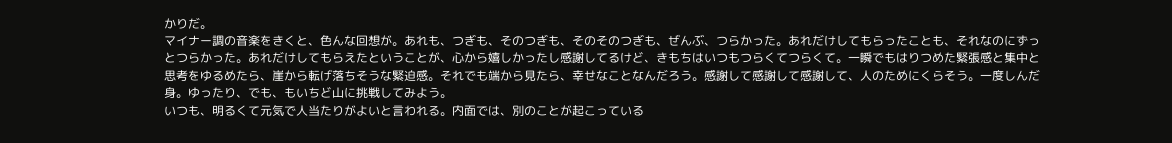かりだ。
マイナー調の音楽をきくと、色んな回想が。あれも、つぎも、そのつぎも、そのそのつぎも、ぜんぶ、つらかった。あれだけしてもらったことも、それなのにずっとつらかった。あれだけしてもらえたということが、心から嬉しかったし感謝してるけど、きもちはいつもつらくてつらくて。一瞬でもはりつめた緊張感と集中と思考をゆるめたら、崖から転げ落ちそうな緊迫感。それでも端から見たら、幸せなことなんだろう。感謝して感謝して感謝して、人のためにくらそう。一度しんだ身。ゆったり、でも、もいちど山に挑戦してみよう。
いつも、明るくて元気で人当たりがよいと言われる。内面では、別のことが起こっている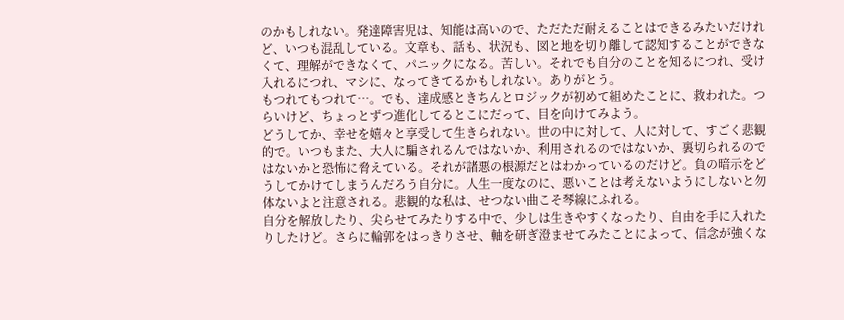のかもしれない。発達障害児は、知能は高いので、ただただ耐えることはできるみたいだけれど、いつも混乱している。文章も、話も、状況も、図と地を切り離して認知することができなくて、理解ができなくて、パニックになる。苦しい。それでも自分のことを知るにつれ、受け入れるにつれ、マシに、なってきてるかもしれない。ありがとう。
もつれてもつれて…。でも、達成感ときちんとロジックが初めて組めたことに、救われた。つらいけど、ちょっとずつ進化してるとこにだって、目を向けてみよう。
どうしてか、幸せを嬉々と享受して生きられない。世の中に対して、人に対して、すごく悲観的で。いつもまた、大人に騙されるんではないか、利用されるのではないか、裏切られるのではないかと恐怖に脅えている。それが諸悪の根源だとはわかっているのだけど。負の暗示をどうしてかけてしまうんだろう自分に。人生一度なのに、悪いことは考えないようにしないと勿体ないよと注意される。悲観的な私は、せつない曲こそ琴線にふれる。
自分を解放したり、尖らせてみたりする中で、少しは生きやすくなったり、自由を手に入れたりしたけど。さらに輪郭をはっきりさせ、軸を研ぎ澄ませてみたことによって、信念が強くな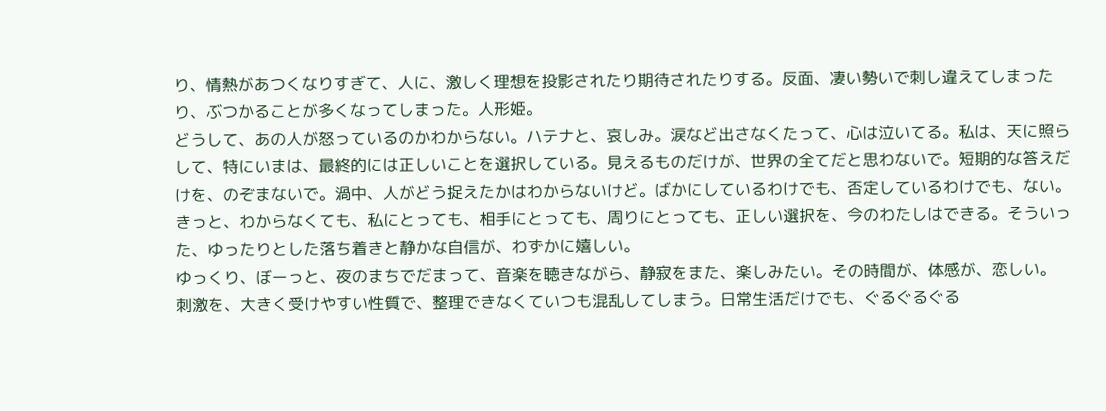り、情熱があつくなりすぎて、人に、激しく理想を投影されたり期待されたりする。反面、凄い勢いで刺し違えてしまったり、ぶつかることが多くなってしまった。人形姫。
どうして、あの人が怒っているのかわからない。ハテナと、哀しみ。涙など出さなくたって、心は泣いてる。私は、天に照らして、特にいまは、最終的には正しいことを選択している。見えるものだけが、世界の全てだと思わないで。短期的な答えだけを、のぞまないで。渦中、人がどう捉えたかはわからないけど。ばかにしているわけでも、否定しているわけでも、ない。きっと、わからなくても、私にとっても、相手にとっても、周りにとっても、正しい選択を、今のわたしはできる。そういった、ゆったりとした落ち着きと静かな自信が、わずかに嬉しい。
ゆっくり、ぼーっと、夜のまちでだまって、音楽を聴きながら、静寂をまた、楽しみたい。その時間が、体感が、恋しい。
刺激を、大きく受けやすい性質で、整理できなくていつも混乱してしまう。日常生活だけでも、ぐるぐるぐる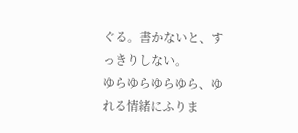ぐる。書かないと、すっきりしない。
ゆらゆらゆらゆら、ゆれる情緒にふりま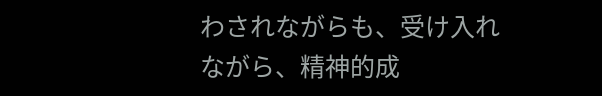わされながらも、受け入れながら、精神的成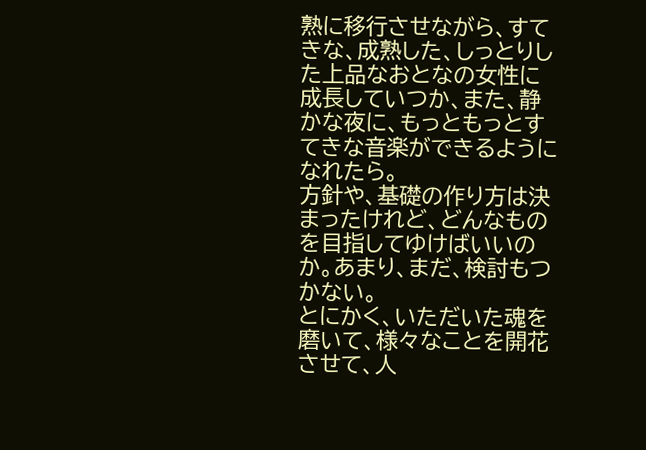熟に移行させながら、すてきな、成熟した、しっとりした上品なおとなの女性に成長していつか、また、静かな夜に、もっともっとすてきな音楽ができるようになれたら。
方針や、基礎の作り方は決まったけれど、どんなものを目指してゆけばいいのか。あまり、まだ、検討もつかない。
とにかく、いただいた魂を磨いて、様々なことを開花させて、人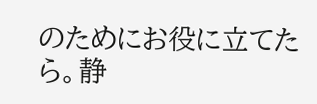のためにお役に立てたら。静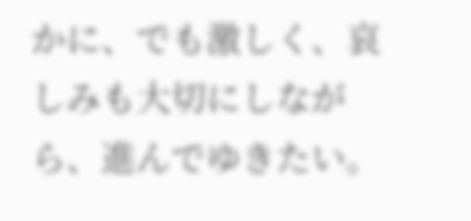かに、でも激しく、哀しみも大切にしながら、進んでゆきたい。